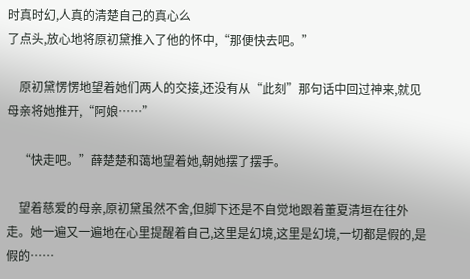时真时幻,人真的清楚自己的真心么
了点头,放心地将原初黛推入了他的怀中,“那便快去吧。”

    原初黛愣愣地望着她们两人的交接,还没有从“此刻”那句话中回过神来,就见母亲将她推开,“阿娘……”

    “快走吧。”薛楚楚和蔼地望着她,朝她摆了摆手。

    望着慈爱的母亲,原初黛虽然不舍,但脚下还是不自觉地跟着董夏清垣在往外走。她一遍又一遍地在心里提醒着自己,这里是幻境,这里是幻境,一切都是假的,是假的……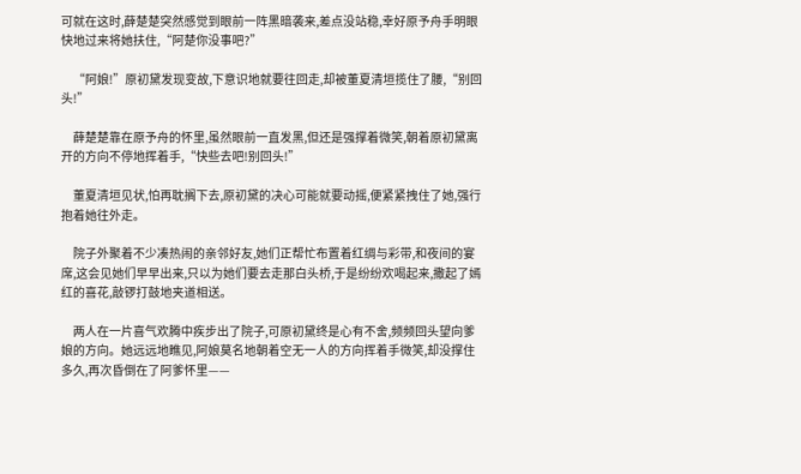可就在这时,薛楚楚突然感觉到眼前一阵黑暗袭来,差点没站稳,幸好原予舟手明眼快地过来将她扶住,“阿楚你没事吧?”

    “阿娘!”原初黛发现变故,下意识地就要往回走,却被董夏清垣揽住了腰,“别回头!”

    薛楚楚靠在原予舟的怀里,虽然眼前一直发黑,但还是强撑着微笑,朝着原初黛离开的方向不停地挥着手,“快些去吧!别回头!”

    董夏清垣见状,怕再耽搁下去,原初黛的决心可能就要动摇,便紧紧拽住了她,强行抱着她往外走。

    院子外聚着不少凑热闹的亲邻好友,她们正帮忙布置着红绸与彩带,和夜间的宴席,这会见她们早早出来,只以为她们要去走那白头桥,于是纷纷欢喝起来,撒起了嫣红的喜花,敲锣打鼓地夹道相送。

    两人在一片喜气欢腾中疾步出了院子,可原初黛终是心有不舍,频频回头望向爹娘的方向。她远远地瞧见,阿娘莫名地朝着空无一人的方向挥着手微笑,却没撑住多久,再次昏倒在了阿爹怀里——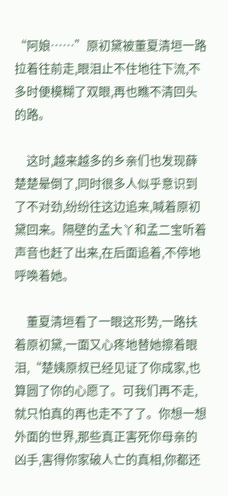“阿娘……”原初黛被董夏清垣一路拉着往前走,眼泪止不住地往下流,不多时便模糊了双眼,再也瞧不清回头的路。

    这时,越来越多的乡亲们也发现薛楚楚晕倒了,同时很多人似乎意识到了不对劲,纷纷往这边追来,喊着原初黛回来。隔壁的孟大丫和孟二宝听着声音也赶了出来,在后面追着,不停地呼唤着她。

    董夏清垣看了一眼这形势,一路扶着原初黛,一面又心疼地替她擦着眼泪,“楚姨原叔已经见证了你成家,也算圆了你的心愿了。可我们再不走,就只怕真的再也走不了了。你想一想外面的世界,那些真正害死你母亲的凶手,害得你家破人亡的真相,你都还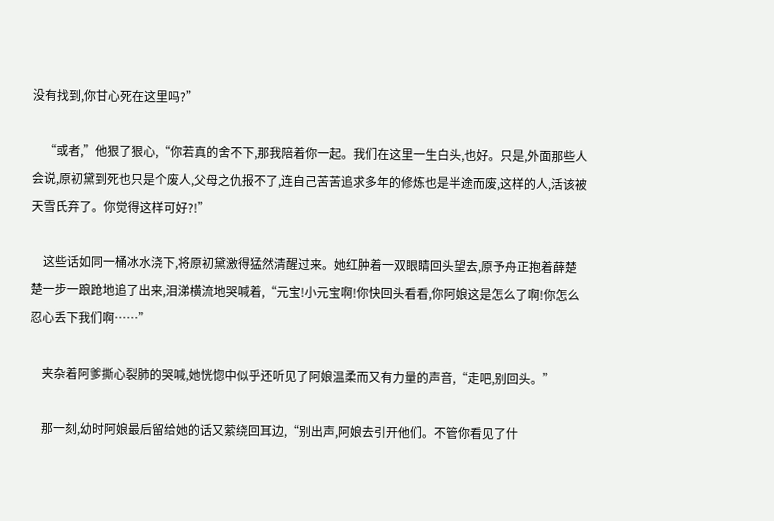没有找到,你甘心死在这里吗?”

    “或者,”他狠了狠心,“你若真的舍不下,那我陪着你一起。我们在这里一生白头,也好。只是,外面那些人会说,原初黛到死也只是个废人,父母之仇报不了,连自己苦苦追求多年的修炼也是半途而废,这样的人,活该被天雪氏弃了。你觉得这样可好?!”

    这些话如同一桶冰水浇下,将原初黛激得猛然清醒过来。她红肿着一双眼睛回头望去,原予舟正抱着薛楚楚一步一踉跄地追了出来,泪涕横流地哭喊着,“元宝!小元宝啊!你快回头看看,你阿娘这是怎么了啊!你怎么忍心丢下我们啊……”

    夹杂着阿爹撕心裂肺的哭喊,她恍惚中似乎还听见了阿娘温柔而又有力量的声音,“走吧,别回头。”

    那一刻,幼时阿娘最后留给她的话又萦绕回耳边,“别出声,阿娘去引开他们。不管你看见了什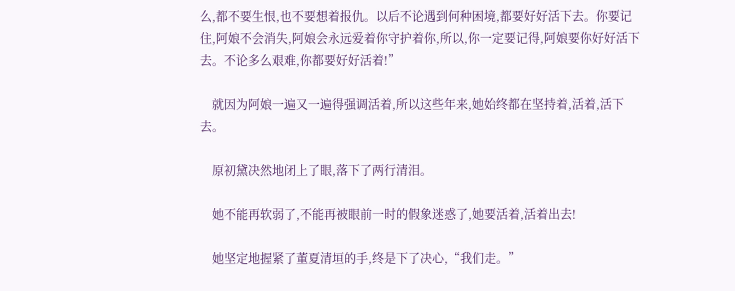么,都不要生恨,也不要想着报仇。以后不论遇到何种困境,都要好好活下去。你要记住,阿娘不会消失,阿娘会永远爱着你守护着你,所以,你一定要记得,阿娘要你好好活下去。不论多么艰难,你都要好好活着!”

    就因为阿娘一遍又一遍得强调活着,所以这些年来,她始终都在坚持着,活着,活下去。

    原初黛决然地闭上了眼,落下了两行清泪。

    她不能再软弱了,不能再被眼前一时的假象迷惑了,她要活着,活着出去!

    她坚定地握紧了董夏清垣的手,终是下了决心,“我们走。”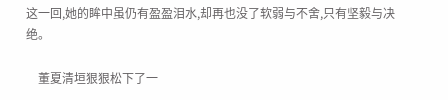这一回,她的眸中虽仍有盈盈泪水,却再也没了软弱与不舍,只有坚毅与决绝。

    董夏清垣狠狠松下了一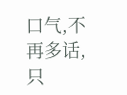口气,不再多话,只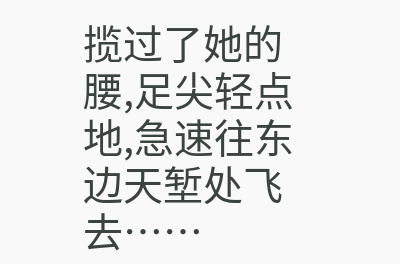揽过了她的腰,足尖轻点地,急速往东边天堑处飞去……